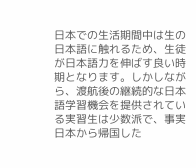日本での生活期間中は生の日本語に触れるため、生徒が日本語力を伸ばす良い時期となります。しかしながら、渡航後の継続的な日本語学習機会を提供されている実習生は少数派で、事実日本から帰国した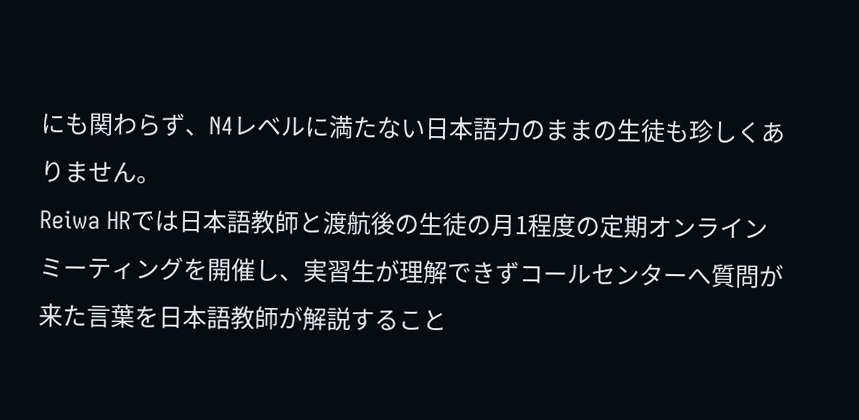にも関わらず、N4レベルに満たない日本語力のままの生徒も珍しくありません。
Reiwa HRでは日本語教師と渡航後の生徒の月1程度の定期オンラインミーティングを開催し、実習生が理解できずコールセンターへ質問が来た言葉を日本語教師が解説すること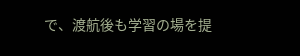で、渡航後も学習の場を提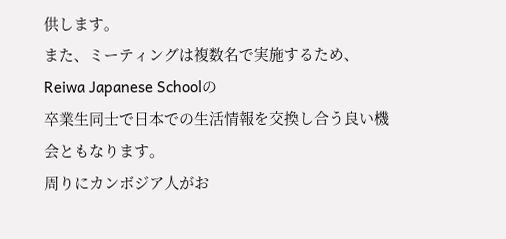供します。
また、ミーティングは複数名で実施するため、Reiwa Japanese Schoolの
卒業生同士で日本での生活情報を交換し合う良い機会ともなります。
周りにカンボジア人がお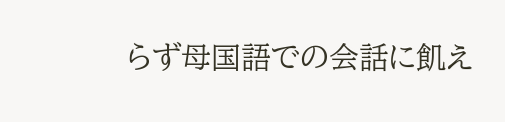らず母国語での会話に飢え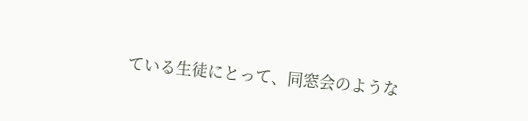ている生徒にとって、同窓会のような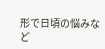形で日頃の悩みなど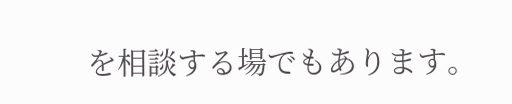を相談する場でもあります。